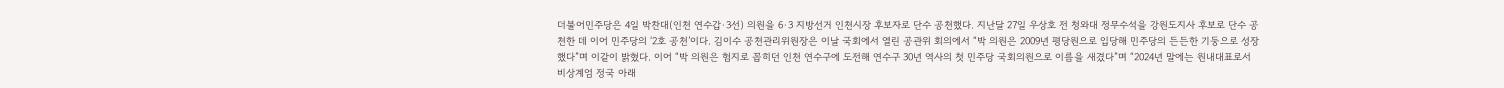더불어민주당은 4일 박찬대(인천 연수갑·3선) 의원을 6·3 지방선거 인천시장 후보자로 단수 공천했다. 지난달 27일 우상호 전 청와대 정무수석을 강원도지사 후보로 단수 공천한 데 이어 민주당의 ‘2호 공천’이다. 김이수 공천관리위원장은 이날 국회에서 열린 공관위 회의에서 “박 의원은 2009년 평당원으로 입당해 민주당의 든든한 기둥으로 성장했다”며 이같이 밝혔다. 이어 “박 의원은 험지로 꼽히던 인천 연수구에 도전해 연수구 30년 역사의 첫 민주당 국회의원으로 이름을 새겼다”며 “2024년 말에는 원내대표로서 비상계엄 정국 아래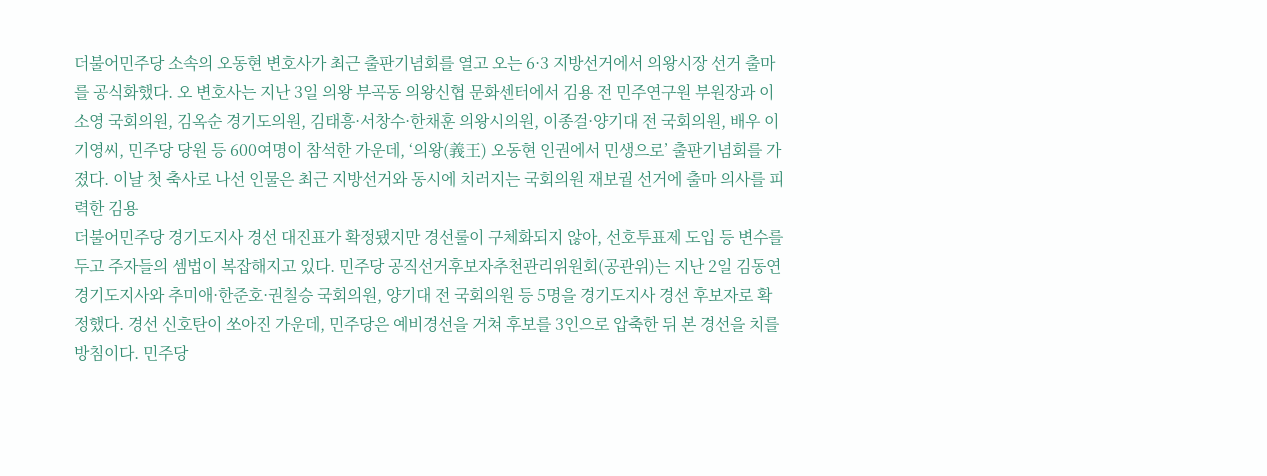더불어민주당 소속의 오동현 변호사가 최근 출판기념회를 열고 오는 6·3 지방선거에서 의왕시장 선거 출마를 공식화했다. 오 변호사는 지난 3일 의왕 부곡동 의왕신협 문화센터에서 김용 전 민주연구원 부원장과 이소영 국회의원, 김옥순 경기도의원, 김태흥·서창수·한채훈 의왕시의원, 이종걸·양기대 전 국회의원, 배우 이기영씨, 민주당 당원 등 600여명이 참석한 가운데, ‘의왕(義王) 오동현 인권에서 민생으로’ 출판기념회를 가졌다. 이날 첫 축사로 나선 인물은 최근 지방선거와 동시에 치러지는 국회의원 재보궐 선거에 출마 의사를 피력한 김용
더불어민주당 경기도지사 경선 대진표가 확정됐지만 경선룰이 구체화되지 않아, 선호투표제 도입 등 변수를 두고 주자들의 셈법이 복잡해지고 있다. 민주당 공직선거후보자추천관리위원회(공관위)는 지난 2일 김동연 경기도지사와 추미애·한준호·권칠승 국회의원, 양기대 전 국회의원 등 5명을 경기도지사 경선 후보자로 확정했다. 경선 신호탄이 쏘아진 가운데, 민주당은 예비경선을 거쳐 후보를 3인으로 압축한 뒤 본 경선을 치를 방침이다. 민주당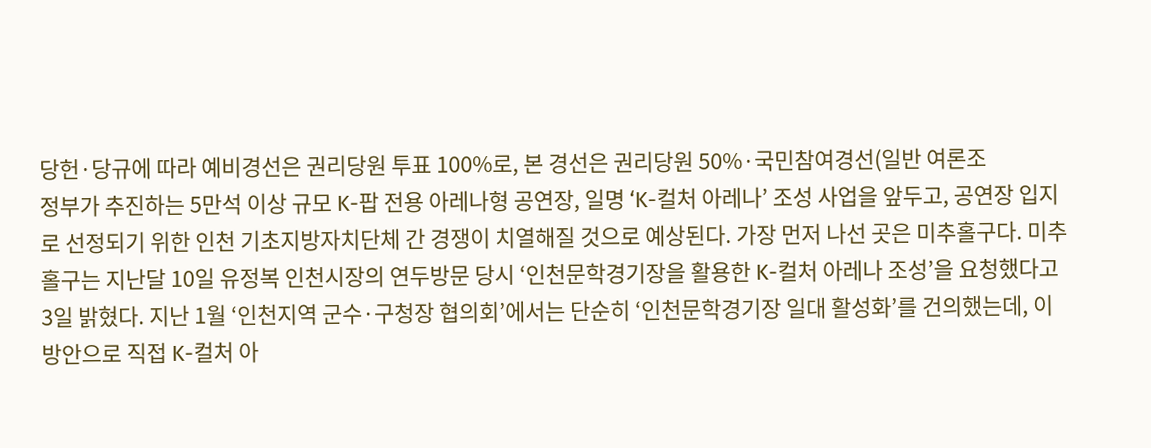당헌·당규에 따라 예비경선은 권리당원 투표 100%로, 본 경선은 권리당원 50%·국민참여경선(일반 여론조
정부가 추진하는 5만석 이상 규모 K-팝 전용 아레나형 공연장, 일명 ‘K-컬처 아레나’ 조성 사업을 앞두고, 공연장 입지로 선정되기 위한 인천 기초지방자치단체 간 경쟁이 치열해질 것으로 예상된다. 가장 먼저 나선 곳은 미추홀구다. 미추홀구는 지난달 10일 유정복 인천시장의 연두방문 당시 ‘인천문학경기장을 활용한 K-컬처 아레나 조성’을 요청했다고 3일 밝혔다. 지난 1월 ‘인천지역 군수·구청장 협의회’에서는 단순히 ‘인천문학경기장 일대 활성화’를 건의했는데, 이 방안으로 직접 K-컬처 아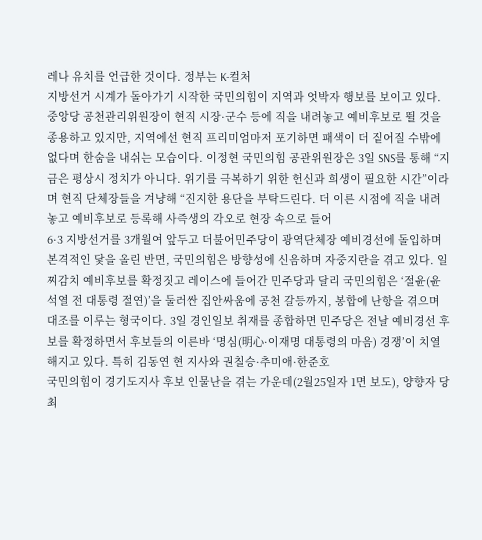레나 유치를 언급한 것이다. 정부는 K-컬처
지방선거 시계가 돌아가기 시작한 국민의힘이 지역과 엇박자 행보를 보이고 있다. 중앙당 공천관리위원장이 현직 시장·군수 등에 직을 내려놓고 예비후보로 뛸 것을 종용하고 있지만, 지역에선 현직 프리미엄마저 포기하면 패색이 더 짙어질 수밖에 없다며 한숨을 내쉬는 모습이다. 이정현 국민의힘 공관위원장은 3일 SNS를 통해 “지금은 평상시 정치가 아니다. 위기를 극복하기 위한 헌신과 희생이 필요한 시간”이라며 현직 단체장들을 겨냥해 “진지한 용단을 부탁드린다. 더 이른 시점에 직을 내려놓고 예비후보로 등록해 사즉생의 각오로 현장 속으로 들어
6·3 지방선거를 3개월여 앞두고 더불어민주당이 광역단체장 예비경선에 돌입하며 본격적인 닻을 올린 반면, 국민의힘은 방향성에 신음하며 자중지란을 겪고 있다. 일찌감치 예비후보를 확정짓고 레이스에 들어간 민주당과 달리 국민의힘은 ‘절윤(윤석열 전 대통령 절연)’을 둘러싼 집안싸움에 공천 갈등까지, 봉합에 난항을 겪으며 대조를 이루는 형국이다. 3일 경인일보 취재를 종합하면 민주당은 전날 예비경선 후보를 확정하면서 후보들의 이른바 ‘명심(明心·이재명 대통령의 마음) 경쟁’이 치열해지고 있다. 특히 김동연 현 지사와 권칠승·추미애·한준호
국민의힘이 경기도지사 후보 인물난을 겪는 가운데(2월25일자 1면 보도), 양향자 당 최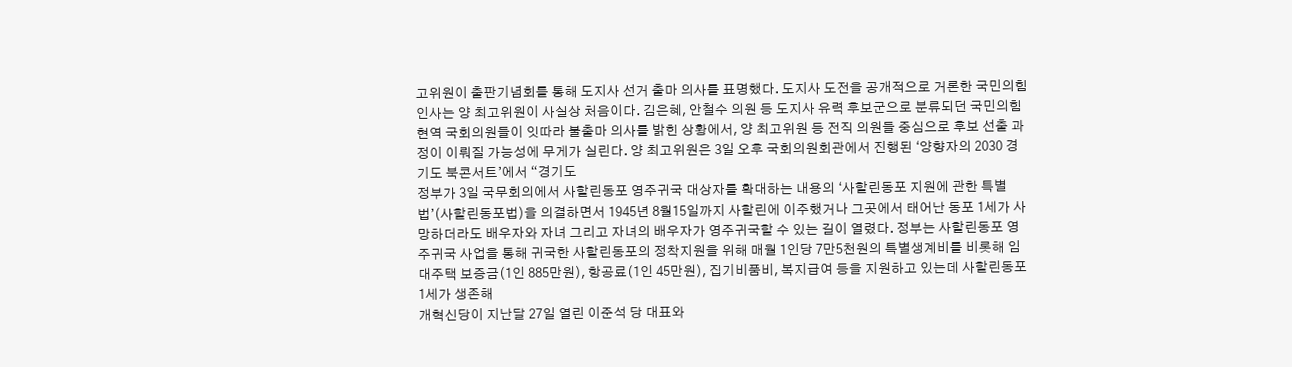고위원이 출판기념회를 통해 도지사 선거 출마 의사를 표명했다. 도지사 도전을 공개적으로 거론한 국민의힘 인사는 양 최고위원이 사실상 처음이다. 김은혜, 안철수 의원 등 도지사 유력 후보군으로 분류되던 국민의힘 현역 국회의원들이 잇따라 불출마 의사를 밝힌 상황에서, 양 최고위원 등 전직 의원들 중심으로 후보 선출 과정이 이뤄질 가능성에 무게가 실린다. 양 최고위원은 3일 오후 국회의원회관에서 진행된 ‘양향자의 2030 경기도 북콘서트’에서 “경기도
정부가 3일 국무회의에서 사할린동포 영주귀국 대상자를 확대하는 내용의 ‘사할린동포 지원에 관한 특별법’(사할린동포법)을 의결하면서 1945년 8월15일까지 사할린에 이주했거나 그곳에서 태어난 동포 1세가 사망하더라도 배우자와 자녀 그리고 자녀의 배우자가 영주귀국할 수 있는 길이 열렸다. 정부는 사할린동포 영주귀국 사업을 통해 귀국한 사할린동포의 정착지원을 위해 매월 1인당 7만5천원의 특별생계비를 비롯해 임대주택 보증금(1인 885만원), 항공료(1인 45만원), 집기비품비, 복지급여 등을 지원하고 있는데 사할린동포 1세가 생존해
개혁신당이 지난달 27일 열린 이준석 당 대표와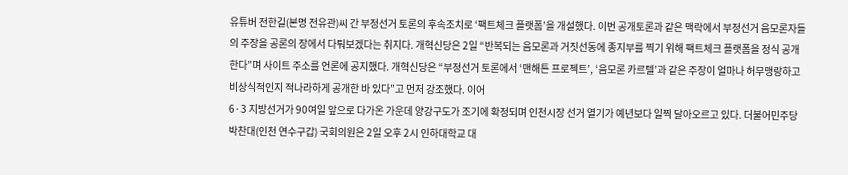유튜버 전한길(본명 전유관)씨 간 부정선거 토론의 후속조치로 ‘팩트체크 플랫폼’을 개설했다. 이번 공개토론과 같은 맥락에서 부정선거 음모론자들의 주장을 공론의 장에서 다퉈보겠다는 취지다. 개혁신당은 2일 “반복되는 음모론과 거짓선동에 종지부를 찍기 위해 팩트체크 플랫폼을 정식 공개한다”며 사이트 주소를 언론에 공지했다. 개혁신당은 “부정선거 토론에서 ‘맨해튼 프로젝트’, ‘음모론 카르텔’과 같은 주장이 얼마나 허무맹랑하고 비상식적인지 적나라하게 공개한 바 있다”고 먼저 강조했다. 이어
6·3 지방선거가 90여일 앞으로 다가온 가운데 양강구도가 조기에 확정되며 인천시장 선거 열기가 예년보다 일찍 달아오르고 있다. 더불어민주당 박찬대(인천 연수구갑) 국회의원은 2일 오후 2시 인하대학교 대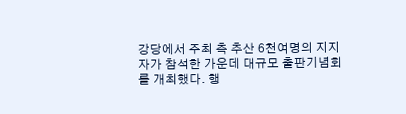강당에서 주최 측 추산 6천여명의 지지자가 참석한 가운데 대규모 출판기념회를 개최했다. 행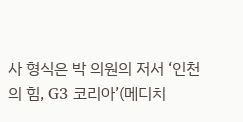사 형식은 박 의원의 저서 ‘인천의 힘, G3 코리아’(메디치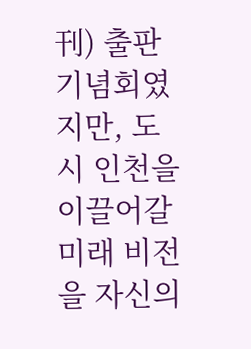刊) 출판기념회였지만, 도시 인천을 이끌어갈 미래 비전을 자신의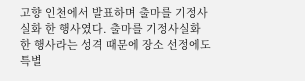고향 인천에서 발표하며 출마를 기정사실화 한 행사였다. 출마를 기정사실화 한 행사라는 성격 때문에 장소 선정에도 특별